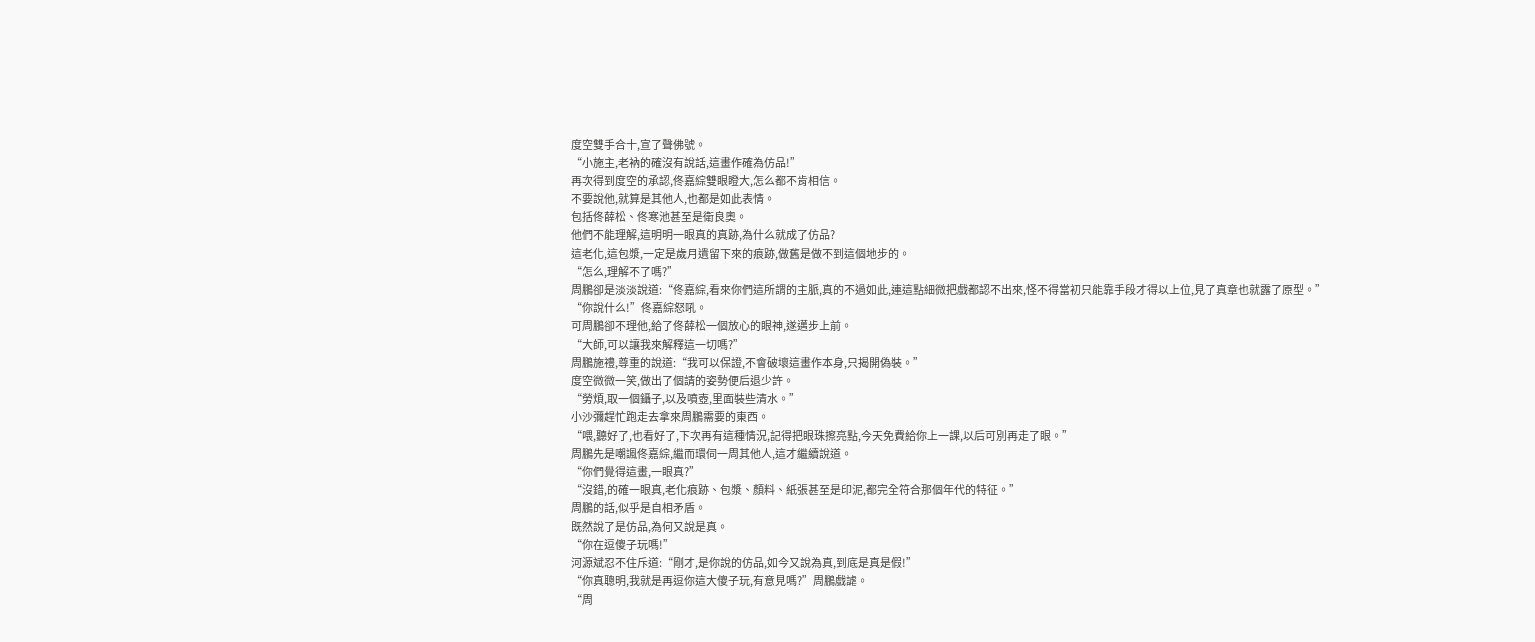度空雙手合十,宣了聲佛號。
“小施主,老衲的確沒有說話,這畫作確為仿品!”
再次得到度空的承認,佟嘉綜雙眼瞪大,怎么都不肯相信。
不要說他,就算是其他人,也都是如此表情。
包括佟薛松、佟寒池甚至是衛良奧。
他們不能理解,這明明一眼真的真跡,為什么就成了仿品?
這老化,這包漿,一定是歲月遺留下來的痕跡,做舊是做不到這個地步的。
“怎么,理解不了嗎?”
周鵬卻是淡淡說道:“佟嘉綜,看來你們這所謂的主脈,真的不過如此,連這點細微把戲都認不出來,怪不得當初只能靠手段才得以上位,見了真章也就露了原型。”
“你說什么!”佟嘉綜怒吼。
可周鵬卻不理他,給了佟薛松一個放心的眼神,遂邁步上前。
“大師,可以讓我來解釋這一切嗎?”
周鵬施禮,尊重的說道:“我可以保證,不會破壞這畫作本身,只揭開偽裝。”
度空微微一笑,做出了個請的姿勢便后退少許。
“勞煩,取一個鑷子,以及噴壺,里面裝些清水。”
小沙彌趕忙跑走去拿來周鵬需要的東西。
“喂,聽好了,也看好了,下次再有這種情況,記得把眼珠擦亮點,今天免費給你上一課,以后可別再走了眼。”
周鵬先是嘲諷佟嘉綜,繼而環伺一周其他人,這才繼續說道。
“你們覺得這畫,一眼真?”
“沒錯,的確一眼真,老化痕跡、包漿、顏料、紙張甚至是印泥,都完全符合那個年代的特征。”
周鵬的話,似乎是自相矛盾。
既然說了是仿品,為何又說是真。
“你在逗傻子玩嗎!”
河源斌忍不住斥道:“剛才,是你說的仿品,如今又說為真,到底是真是假!”
“你真聰明,我就是再逗你這大傻子玩,有意見嗎?”周鵬戲謔。
“周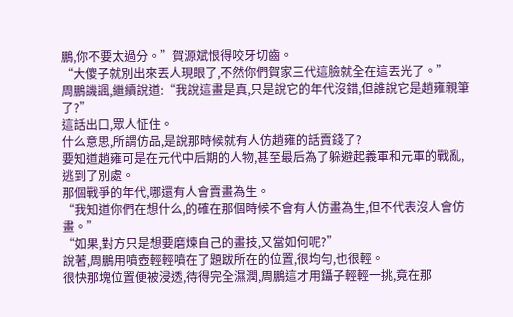鵬,你不要太過分。”賀源斌恨得咬牙切齒。
“大傻子就別出來丟人現眼了,不然你們賀家三代這臉就全在這丟光了。”
周鵬譏諷,繼續說道:“我說這畫是真,只是說它的年代沒錯,但誰說它是趙雍親筆了?”
這話出口,眾人怔住。
什么意思,所謂仿品,是說那時候就有人仿趙雍的話賣錢了?
要知道趙雍可是在元代中后期的人物,甚至最后為了躲避起義軍和元軍的戰亂,逃到了別處。
那個戰爭的年代,哪還有人會賣畫為生。
“我知道你們在想什么,的確在那個時候不會有人仿畫為生,但不代表沒人會仿畫。”
“如果,對方只是想要磨煉自己的畫技,又當如何呢?”
說著,周鵬用噴壺輕輕噴在了題跋所在的位置,很均勻,也很輕。
很快那塊位置便被浸透,待得完全濕潤,周鵬這才用鑷子輕輕一挑,竟在那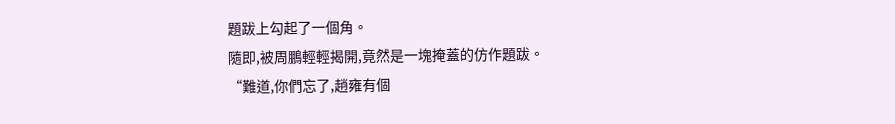題跋上勾起了一個角。
隨即,被周鵬輕輕揭開,竟然是一塊掩蓋的仿作題跋。
“難道,你們忘了,趙雍有個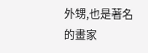外甥,也是著名的畫家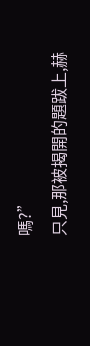嗎?”
只見,那被揭開的題跋上,赫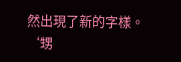然出現了新的字樣。
‘甥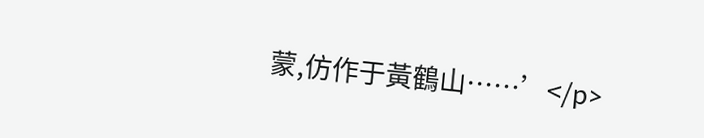蒙,仿作于黃鶴山……’</p>